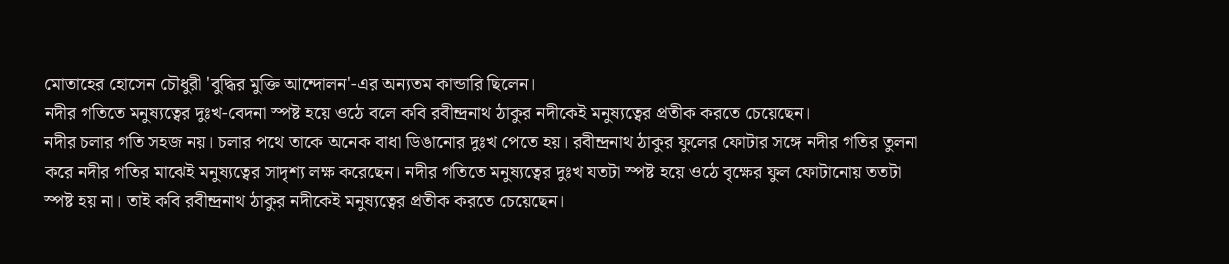মোতাহের হোসেন চৌধুরী 'বুদ্ধির মুক্তি আন্দোলন'-এর অন্যতম কান্ডারি ছিলেন।
নদীর গতিতে মনুষ্যত্বের দুঃখ-বেদনা স্পষ্ট হয়ে ওঠে বলে কবি রবীন্দ্রনাথ ঠাকুর নদীকেই মনুষ্যত্বের প্রতীক করতে চেয়েছেন।
নদীর চলার গতি সহজ নয়। চলার পথে তাকে অনেক বাধা ডিঙানোর দুঃখ পেতে হয়। রবীন্দ্রনাথ ঠাকুর ফুলের ফোটার সঙ্গে নদীর গতির তুলনা করে নদীর গতির মাঝেই মনুষ্যত্বের সাদৃশ্য লক্ষ করেছেন। নদীর গতিতে মনুষ্যত্বের দুঃখ যতটা স্পষ্ট হয়ে ওঠে বৃক্ষের ফুল ফোটানোয় ততটা স্পষ্ট হয় না। তাই কবি রবীন্দ্রনাথ ঠাকুর নদীকেই মনুষ্যত্বের প্রতীক করতে চেয়েছেন।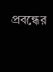প্রবন্ধের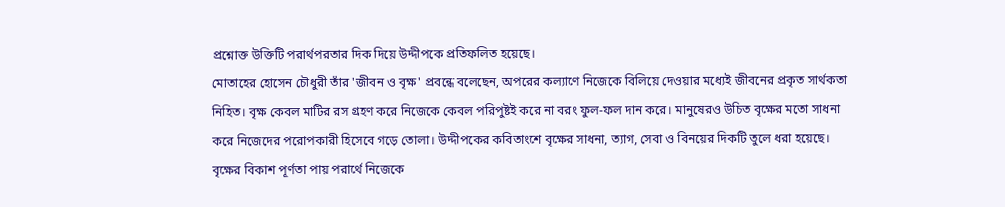প্রশ্নোক্ত উক্তিটি পরার্থপরতার দিক দিয়ে উদ্দীপকে প্রতিফলিত হয়েছে।
মোতাহের হোসেন চৌধুরী তাঁর 'জীবন ও বৃক্ষ' প্রবন্ধে বলেছেন, অপরের কল্যাণে নিজেকে বিলিয়ে দেওয়ার মধ্যেই জীবনের প্রকৃত সার্থকতা নিহিত। বৃক্ষ কেবল মাটির রস গ্রহণ করে নিজেকে কেবল পরিপুষ্টই করে না বরং ফুল-ফল দান করে। মানুষেরও উচিত বৃক্ষের মতো সাধনা করে নিজেদের পরোপকারী হিসেবে গড়ে তোলা। উদ্দীপকের কবিতাংশে বৃক্ষের সাধনা, ত্যাগ, সেবা ও বিনয়ের দিকটি তুলে ধরা হয়েছে। বৃক্ষের বিকাশ পূর্ণতা পায় পরার্থে নিজেকে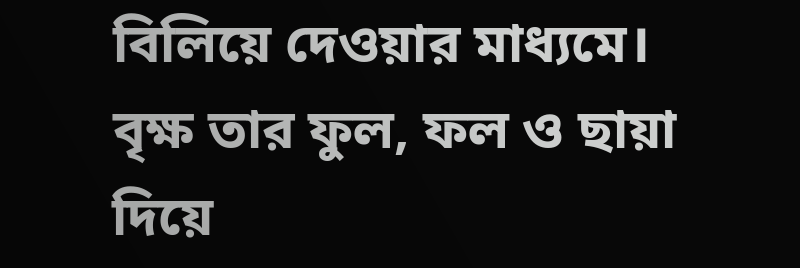বিলিয়ে দেওয়ার মাধ্যমে। বৃক্ষ তার ফুল, ফল ও ছায়া দিয়ে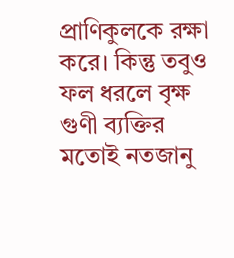প্রাণিকুলকে রক্ষা করে। কিন্তু তবুও ফল ধরলে বৃক্ষ গুণী ব্যক্তির মতোই নতজানু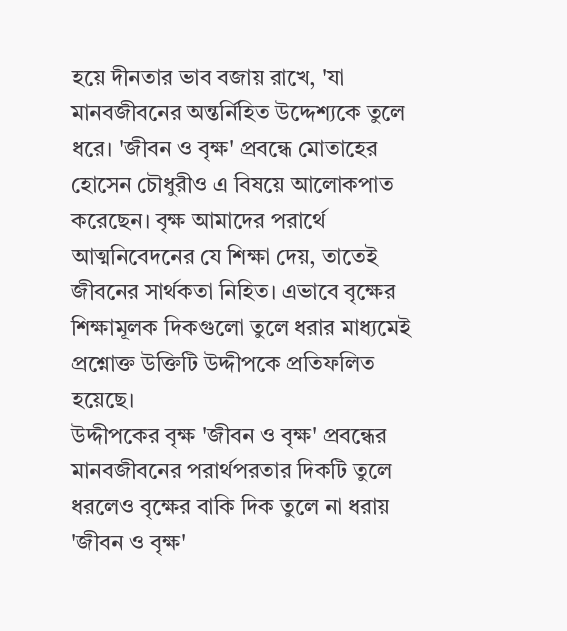হয়ে দীনতার ভাব বজায় রাখে, 'যা মানবজীবনের অন্তর্নিহিত উদ্দেশ্যকে তুলে ধরে। 'জীবন ও বৃক্ষ' প্রবন্ধে মোতাহের হোসেন চৌধুরীও এ বিষয়ে আলোকপাত করেছেন। বৃক্ষ আমাদের পরার্থে আত্মনিবেদনের যে শিক্ষা দেয়, তাতেই জীবনের সার্থকতা নিহিত। এভাবে বৃক্ষের শিক্ষামূলক দিকগুলো তুলে ধরার মাধ্যমেই প্রশ্নোক্ত উক্তিটি উদ্দীপকে প্রতিফলিত হয়েছে।
উদ্দীপকের বৃক্ষ 'জীবন ও বৃক্ষ' প্রবন্ধের মানবজীবনের পরার্থপরতার দিকটি তুলে ধরলেও বৃক্ষের বাকি দিক তুলে না ধরায় 'জীবন ও বৃক্ষ'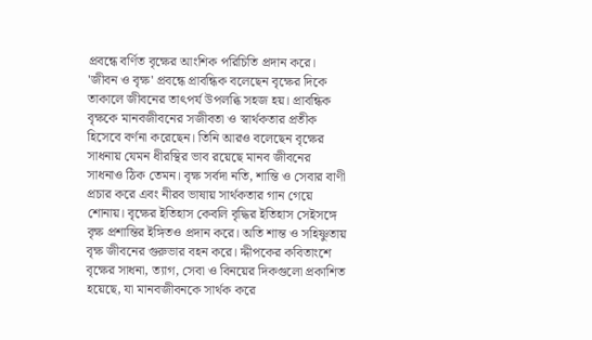প্রবন্ধে বর্ণিত বৃক্ষের আংশিক পরিচিতি প্রদান করে।
'জীবন ও বৃক্ষ' প্রবন্ধে প্রাবন্ধিক বলেছেন বৃক্ষের দিকে তাকালে জীবনের তাৎপর্য উপলব্ধি সহজ হয়। প্রাবন্ধিক বৃক্ষকে মানবজীবনের সজীবতা ও স্বার্থকতার প্রতীক হিসেবে বর্ণনা করেছেন। তিনি আরও বলেছেন বৃক্ষের সাধনায় যেমন ধীরস্থির ভাব রয়েছে মানব জীবনের সাধনাও ঠিক তেমন। বৃক্ষ সর্বদা নতি, শান্তি ও সেবার বাণী প্রচার করে এবং নীরব ভাষায় সার্থকতার গান গেয়ে শোনায়। বৃক্ষের ইতিহাস কেবলি বৃদ্ধির ইতিহাস সেইসঙ্গে বৃক্ষ প্রশান্তির ইঙ্গিতও প্রদান করে। অতি শান্ত ও সহিষ্ণুতায় বৃক্ষ জীবনের গুরুভার বহন করে। দ্দীপকের কবিতাংশে বৃক্ষের সাধনা, ত্যাগ, সেবা ও বিনয়ের দিকগুলো প্রকাশিত হয়েছে, যা মানবজীবনকে সার্থক করে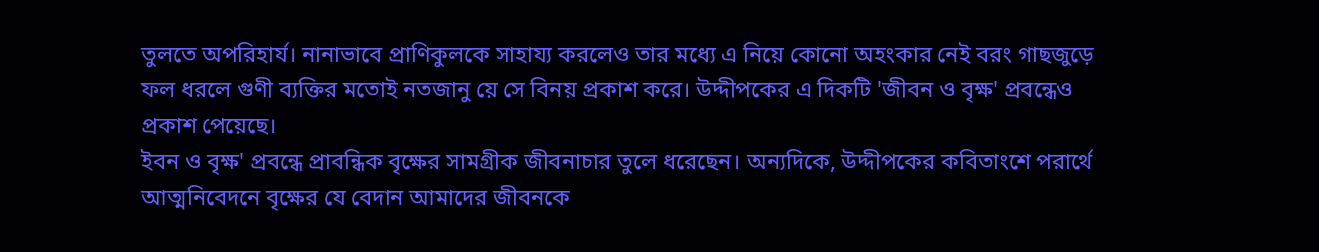তুলতে অপরিহার্য। নানাভাবে প্রাণিকুলকে সাহায্য করলেও তার মধ্যে এ নিয়ে কোনো অহংকার নেই বরং গাছজুড়ে ফল ধরলে গুণী ব্যক্তির মতোই নতজানু য়ে সে বিনয় প্রকাশ করে। উদ্দীপকের এ দিকটি 'জীবন ও বৃক্ষ' প্রবন্ধেও প্রকাশ পেয়েছে।
ইবন ও বৃক্ষ' প্রবন্ধে প্রাবন্ধিক বৃক্ষের সামগ্রীক জীবনাচার তুলে ধরেছেন। অন্যদিকে, উদ্দীপকের কবিতাংশে পরার্থে আত্মনিবেদনে বৃক্ষের যে বেদান আমাদের জীবনকে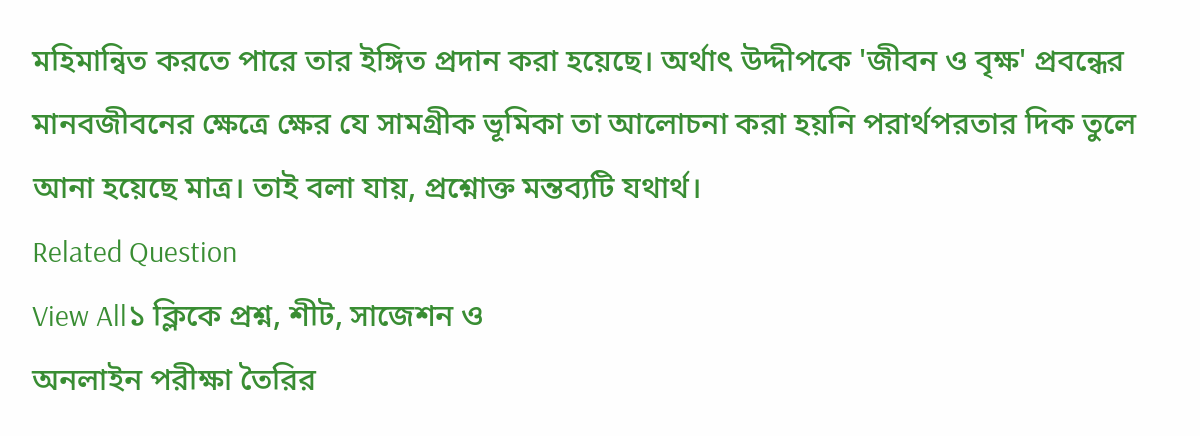মহিমান্বিত করতে পারে তার ইঙ্গিত প্রদান করা হয়েছে। অর্থাৎ উদ্দীপকে 'জীবন ও বৃক্ষ' প্রবন্ধের মানবজীবনের ক্ষেত্রে ক্ষের যে সামগ্রীক ভূমিকা তা আলোচনা করা হয়নি পরার্থপরতার দিক তুলে আনা হয়েছে মাত্র। তাই বলা যায়, প্রশ্নোক্ত মন্তব্যটি যথার্থ।
Related Question
View All১ ক্লিকে প্রশ্ন, শীট, সাজেশন ও
অনলাইন পরীক্ষা তৈরির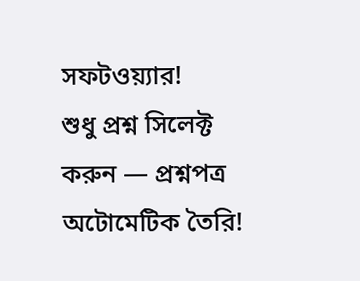সফটওয়্যার!
শুধু প্রশ্ন সিলেক্ট করুন — প্রশ্নপত্র অটোমেটিক তৈরি!